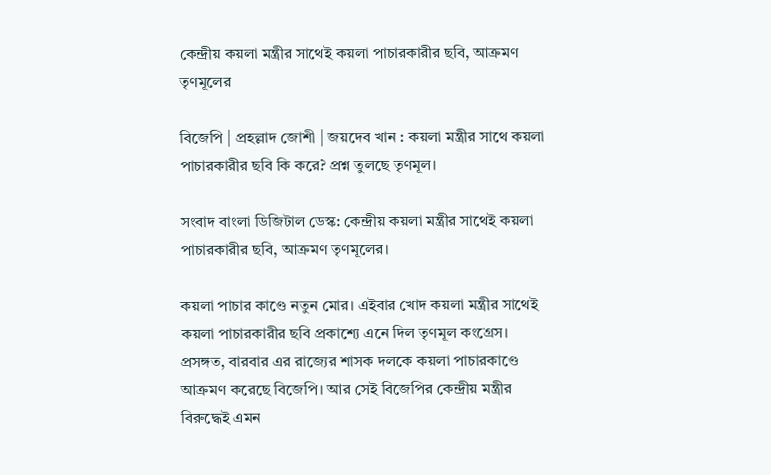কেন্দ্রীয় কয়লা মন্ত্রীর সাথেই কয়লা পাচারকারীর ছবি, আক্রমণ তৃণমূলের

বিজেপি | প্রহল্লাদ জোশী | জয়দেব খান : কয়লা মন্ত্রীর সাথে কয়লা পাচারকারীর ছবি কি করে? প্রশ্ন তুলছে তৃণমূল।

সংবাদ বাংলা ডিজিটাল ডেস্ক: কেন্দ্রীয় কয়লা মন্ত্রীর সাথেই কয়লা পাচারকারীর ছবি, আক্রমণ তৃণমূলের।

কয়লা পাচার কাণ্ডে নতুন মোর। এইবার খোদ কয়লা মন্ত্রীর সাথেই কয়লা পাচারকারীর ছবি প্রকাশ্যে এনে দিল তৃণমূল কংগ্রেস। প্রসঙ্গত, বারবার এর রাজ্যের শাসক দলকে কয়লা পাচারকাণ্ডে আক্রমণ করেছে বিজেপি। আর সেই বিজেপির কেন্দ্রীয় মন্ত্রীর বিরুদ্ধেই এমন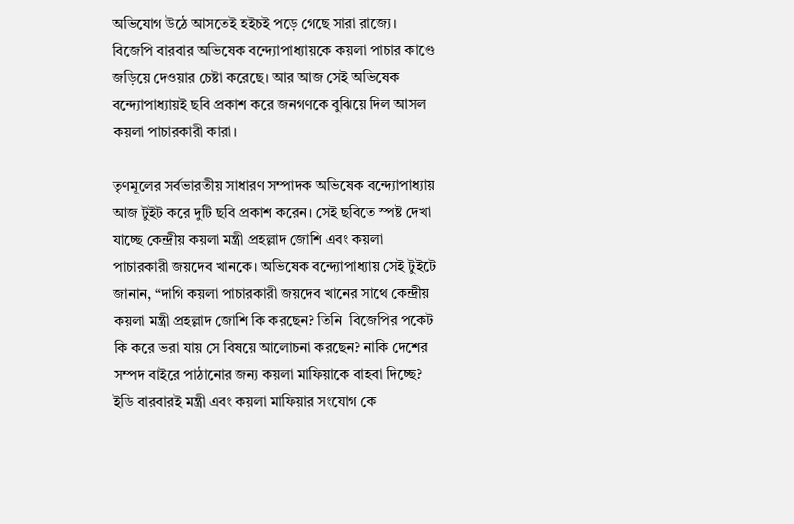অভিযোগ উঠে আসতেই হইচই পড়ে গেছে সারা রাজ্যে। বিজেপি বারবার অভিষেক বন্দ্যোপাধ্যায়কে কয়লা পাচার কাণ্ডে জড়িয়ে দেওয়ার চেষ্টা করেছে। আর আজ সেই অভিষেক বন্দ্যোপাধ্যায়ই ছবি প্রকাশ করে জনগণকে বুঝিয়ে দিল আসল কয়লা পাচারকারী কারা।

তৃণমূলের সর্বভারতীয় সাধারণ সম্পাদক অভিষেক বন্দ্যোপাধ্যায় আজ টুইট করে দুটি ছবি প্রকাশ করেন। সেই ছবিতে স্পষ্ট দেখা যাচ্ছে কেন্দ্রীয় কয়লা মন্ত্রী প্রহল্লাদ জোশি এবং কয়লা পাচারকারী জয়দেব খানকে। অভিষেক বন্দ্যোপাধ্যায় সেই টুইটে জানান, “দাগি কয়লা পাচারকারী জয়দেব খানের সাথে কেন্দ্রীয় কয়লা মন্ত্রী প্রহল্লাদ জোশি কি করছেন? তিনি  বিজেপির পকেট কি করে ভরা যায় সে বিষয়ে আলোচনা করছেন? নাকি দেশের সম্পদ বাইরে পাঠানোর জন্য কয়লা মাফিয়াকে বাহবা দিচ্ছে? ইডি বারবারই মন্ত্রী এবং কয়লা মাফিয়ার সংযোগ কে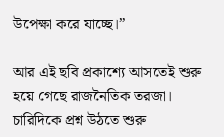উপেক্ষা করে যাচ্ছে।”

আর এই ছবি প্রকাশ্যে আসতেই শুরু হয়ে গেছে রাজনৈতিক তরজা। চারিদিকে প্রশ্ন উঠতে শুরু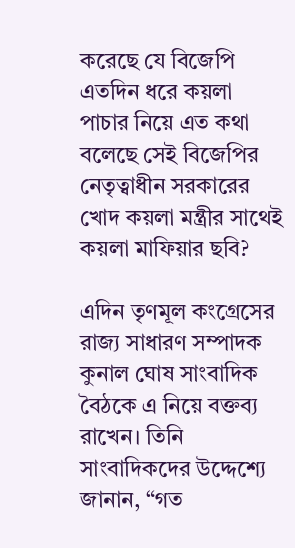করেছে যে বিজেপি এতদিন ধরে কয়লা পাচার নিয়ে এত কথা বলেছে সেই বিজেপির নেতৃত্বাধীন সরকারের খোদ কয়লা মন্ত্রীর সাথেই কয়লা মাফিয়ার ছবি?

এদিন তৃণমূল কংগ্রেসের রাজ্য সাধারণ সম্পাদক কুনাল ঘোষ সাংবাদিক বৈঠকে এ নিয়ে বক্তব্য রাখেন। তিনি সাংবাদিকদের উদ্দেশ্যে জানান, “গত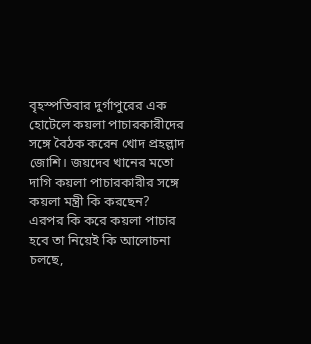বৃহস্পতিবার দুর্গাপুরের এক হোটেলে কয়লা পাচারকারীদের সঙ্গে বৈঠক করেন খোদ প্রহল্লাদ জোশি। জয়দেব খানের মতো দাগি কয়লা পাচারকারীর সঙ্গে কয়লা মন্ত্রী কি করছেন? এরপর কি করে কয়লা পাচার হবে তা নিয়েই কি আলোচনা চলছে,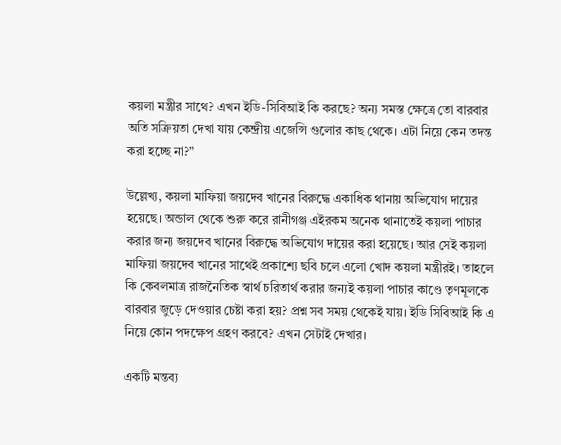কয়লা মন্ত্রীর সাথে? এখন ইডি-সিবিআই কি করছে? অন্য সমস্ত ক্ষেত্রে তো বারবার অতি সক্রিয়তা দেখা যায় কেন্দ্রীয় এজেন্সি গুলোর কাছ থেকে। এটা নিয়ে কেন তদন্ত করা হচ্ছে না?”

উল্লেখ্য, কয়লা মাফিয়া জয়দেব খানের বিরুদ্ধে একাধিক থানায় অভিযোগ দায়ের হয়েছে। অন্ডাল থেকে শুরু করে রানীগঞ্জ এইরকম অনেক থানাতেই কয়লা পাচার করার জন্য জয়দেব খানের বিরুদ্ধে অভিযোগ দায়ের করা হয়েছে। আর সেই কয়লা মাফিয়া জয়দেব খানের সাথেই প্রকাশ্যে ছবি চলে এলো খোদ কয়লা মন্ত্রীরই। তাহলে কি কেবলমাত্র রাজনৈতিক স্বার্থ চরিতার্থ করার জন্যই কয়লা পাচার কাণ্ডে তৃণমূলকে বারবার জুড়ে দেওয়ার চেষ্টা করা হয়? প্রশ্ন সব সময় থেকেই যায়। ইডি সিবিআই কি এ নিয়ে কোন পদক্ষেপ গ্রহণ করবে? এখন সেটাই দেখার।

একটি মন্তব্য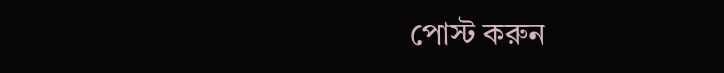পোস্ট করুন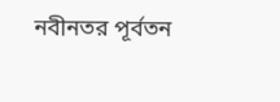নবীনতর পূর্বতন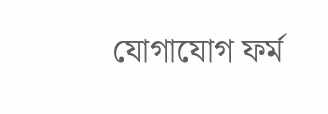যোগাযোগ ফর্ম